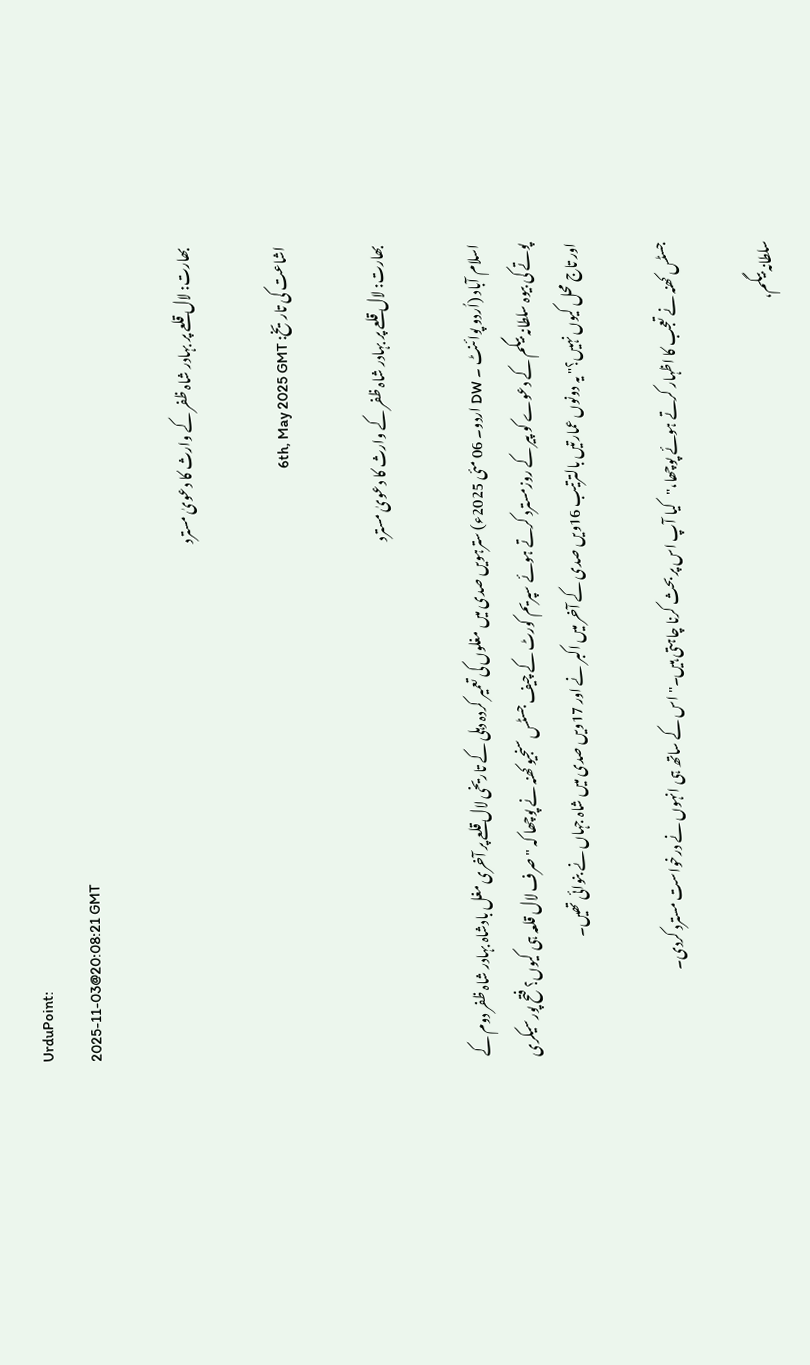UrduPoint:
2025-11-03@20:08:21 GMT

بھارت: لال قلعے پر بہادر شاہ ظفر کے وارث کا دعویٰ مسترد

اشاعت کی تاریخ: 6th, May 2025 GMT

بھارت: لال قلعے پر بہادر شاہ ظفر کے وارث کا دعویٰ مسترد

اسلام آباد (اُردو پوائنٹ ۔ DW اردو۔ 06 مئی 2025ء) سترہویں صدی میں مغلوں کی تعمیر کردہ دہلی کے تاریخی لال قلعے پر آخری مغل بادشاہ بہادر شاہ ظفر دوم کے پوتے کی بیوہ سلطانہ بیگم کے دعوے کو پیر کے روزمسترد کرتے ہوئے سپریم کورٹ کے چیف جسٹس سنجیو کھنہ نے پوچھا کہ "صرف لال قلعہ ہی کیوں؟ فتح پور سیکری اور تاج محل کیوں نہیں؟" یہ دونوں عمارتیں بالترتیب 16ویں صدی کے آخر میں اکبر نے اور 17ویں صدی میں شاہ جہاں نے بنوائی تھیں۔

جسٹس کھنہ نے تعجب کا اظہار کرتے ہوئے پوچھا،"کیا آپ اس پر بحث کرنا چاہتی ہیں۔" اس کے ساتھ ہی انہوں نے درخواست مسترد کردی۔

سلطانہ بیگم،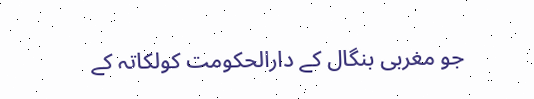جو مغربی بنگال کے دارالحکومت کولکاتہ کے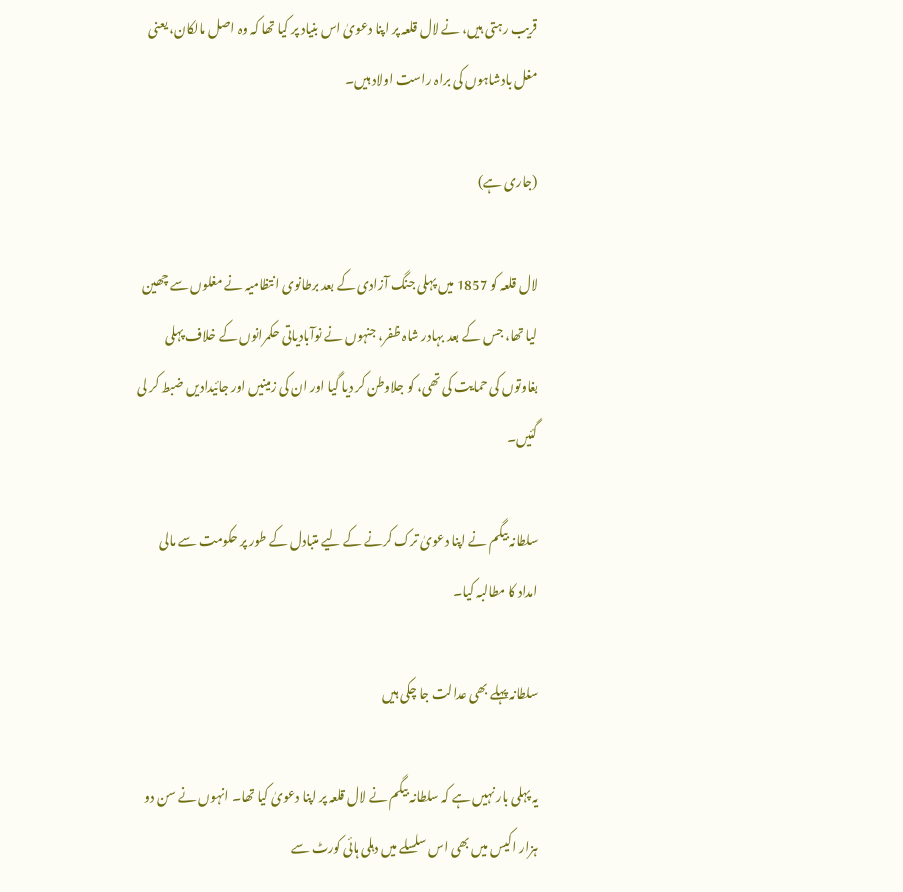قریب رہتی ہیں، نے لال قلعہ پر اپنا دعویٰ اس بنیاد پر کیا تھا کہ وہ اصل مالکان، یعنی مغل بادشاہوں کی براہ راست اولاد ہیں۔

(جاری ہے)

لال قلعہ کو 1857 میں پہلی جنگ آزادی کے بعد برطانوی انتظامیہ نے مغلوں سے چھین لیا تھا، جس کے بعد بہادر شاہ ظفر، جنہوں نے نوآبادیاتی حکمرانوں کے خلاف پہلی بغاوتوں کی حمایت کی تھی، کو جلاوطن کر دیا گیا اور ان کی زمینیں اور جائیدادیں ضبط کر لی گئیں۔

سلطانہ بیگم نے اپنا دعویٰ ترک کرنے کے لیے متبادل کے طور پر حکومت سے مالی امداد کا مطالبہ کیا۔

سلطانہ پہلے بھی عدالت جا چکی ہیں

یہ پہلی بار نہیں ہے کہ سلطانہ بیگم نے لال قلعہ پر اپنا دعویٰ کیا تھا۔ انہوں نے سن دو ہزار اکیس میں بھی اس سلسلے میں دہلی ہائی کورٹ سے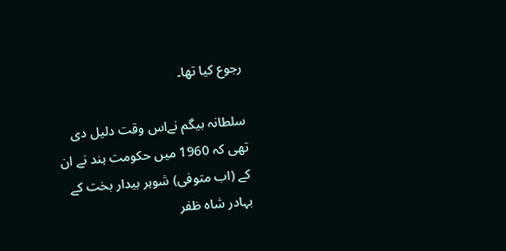رجوع کیا تھا۔

سلطانہ بیگم نےاس وقت دلیل دی تھی کہ 1960 میں حکومت ہند نے ان کے (اب متوفی) شوہر بیدار بخت کے بہادر شاہ ظفر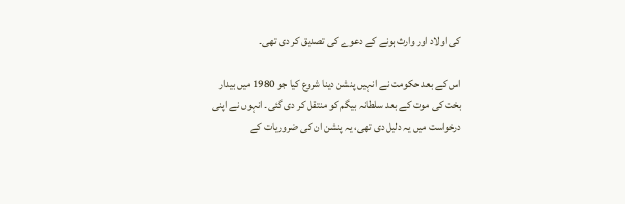کی اولاد اور وارث ہونے کے دعوے کی تصدیق کر دی تھی۔

اس کے بعد حکومت نے انہیں پنشن دینا شروع کیا جو 1980 میں بیدار بخت کی موت کے بعد سلطانہ بیگم کو منتقل کر دی گئی۔ انہوں نے اپنی درخواست میں یہ دلیل دی تھی، یہ پنشن ان کی ضروریات کے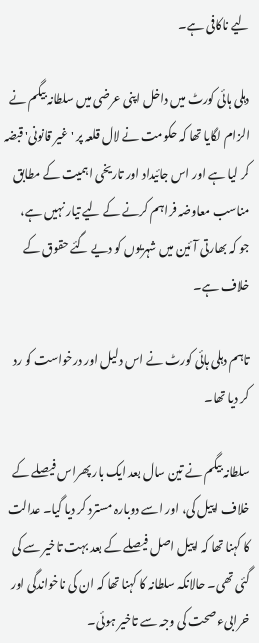لیے ناکافی ہے۔

دہلی ہائی کورٹ میں داخل اپنی عرضی میں سلطانہ بیگم نے الزام لگایا تھا کہ حکومت نے لال قلعہ پر 'غیر قانونی' قبضہ کر لیا ہے اور اس جائیداد اور تاریخی اہمیت کے مطابق مناسب معاوضہ فراہم کرنے کے لیے تیار نہیں ہے، جو کہ بھارتی آئین میں شہریوں کو دیے گئے حقوق کے خلاف ہے۔

تاہم دہلی ہائی کورٹ نے اس دلیل اور درخواست کو رد کر دیا تھا۔

سلطانہ بیگم نے تین سال بعد ایک بار پھراس فیصلے کے خلاف اپیل کی، اور اسے دوبارہ مسترد کر دیا گیا۔ عدالت کا کہنا تھا کہ اپیل اصل فیصلے کے بعد بہت تاخیر سے کی گئی تھی۔ حالانکہ سلطانہ کا کہنا تھا کہ ان کی ناخواندگی اور خرابیء صحت کی وجہ سے تاخیر ہوئی۔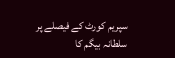سپریم کورٹ کے فیصلے پر سلطانہ بیگم کا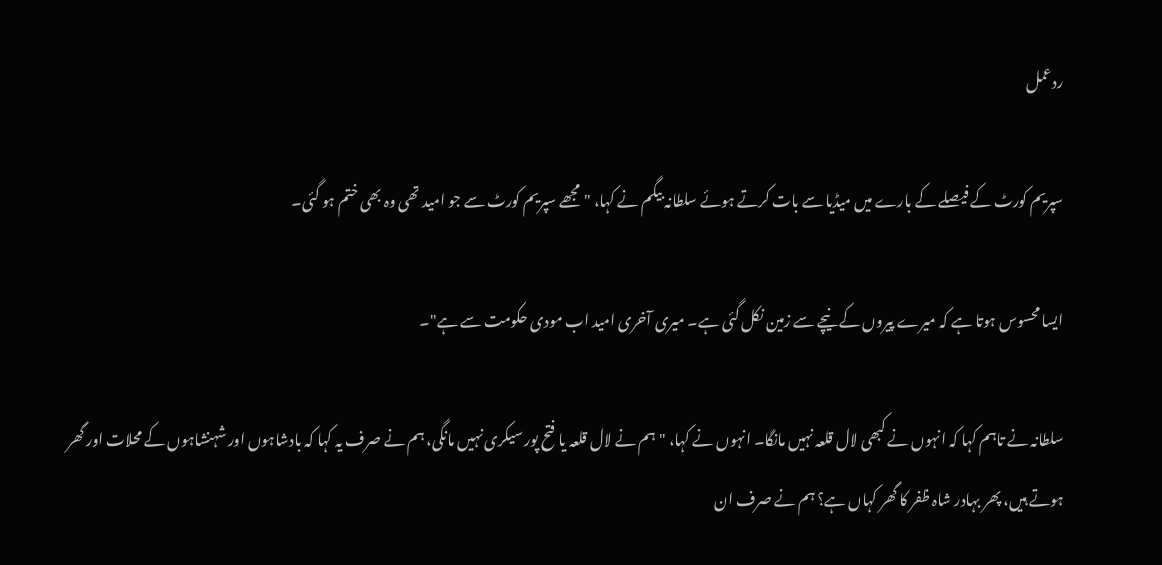ردعمل

سپریم کورٹ کے فیصلے کے بارے میں میڈیا سے بات کرتے ہوئے سلطانہ بیگم نے کہا، "مجھے سپریم کورٹ سے جو امید تھی وہ بھی ختم ہو گئی۔

ایسا محسوس ہوتا ہے کہ میرے پیروں کے نیچے سے زمین نکل گئی ہے۔ میری آخری امید اب مودی حکومت سے ہے"۔

سلطانہ نے تاہم کہا کہ انہوں نے کبھی لال قلعہ نہیں مانگا۔ انہوں نے کہا، "ہم نے لال قلعہ یا فتح پور سیکری نہیں مانگی، ہم نے صرف یہ کہا کہ بادشاہوں اور شہنشاہوں کے محلات اور گھر ہوتے ہیں، پھر بہادر شاہ ظفر کا گھر کہاں ہے؟ ہم نے صرف ان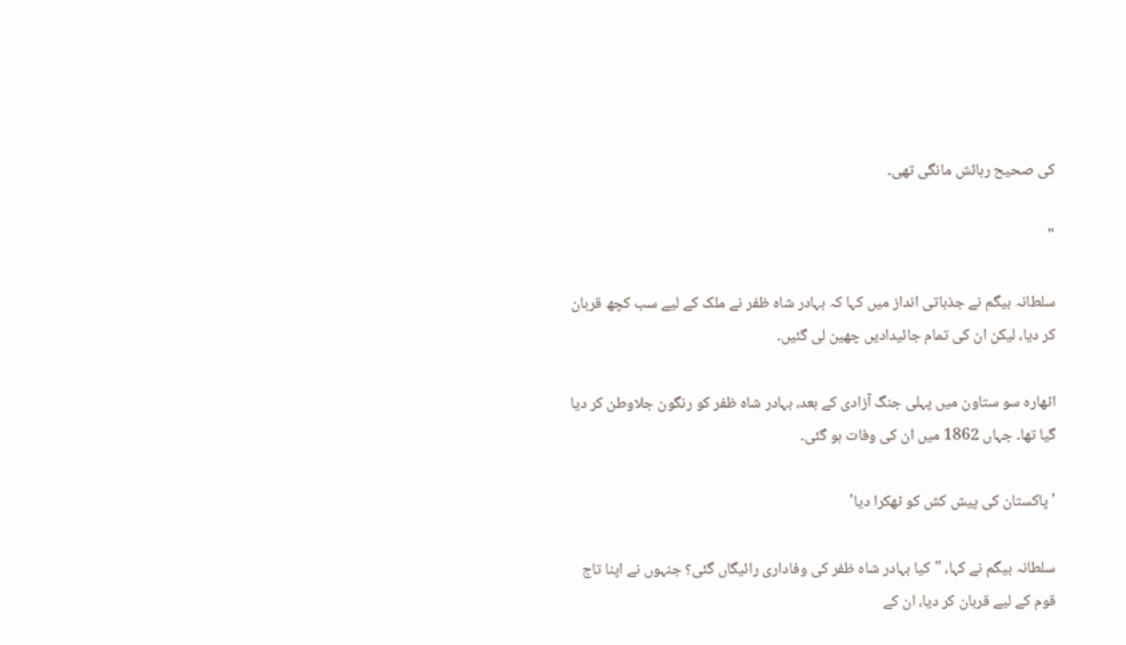کی صحیح رہائش مانگی تھی۔

"

سلطانہ بیگم نے جذباتی انداز میں کہا کہ بہادر شاہ ظفر نے ملک کے لیے سب کچھ قربان کر دیا، لیکن ان کی تمام جائیدادیں چھین لی گئیں۔

اٹھارہ سو ستاون میں پہلی جنگ آزادی کے بعد، بہادر شاہ ظفر کو رنگون جلاوطن کر دیا گیا تھا۔ جہاں 1862 میں ان کی وفات ہو گئی۔

'پاکستان کی پیش کش کو ٹھکرا دیا'

سلطانہ بیگم نے کہا، "کیا بہادر شاہ ظفر کی وفاداری رائیگاں گئی؟ جنہوں نے اپنا تاج قوم کے لیے قربان کر دیا، ان کے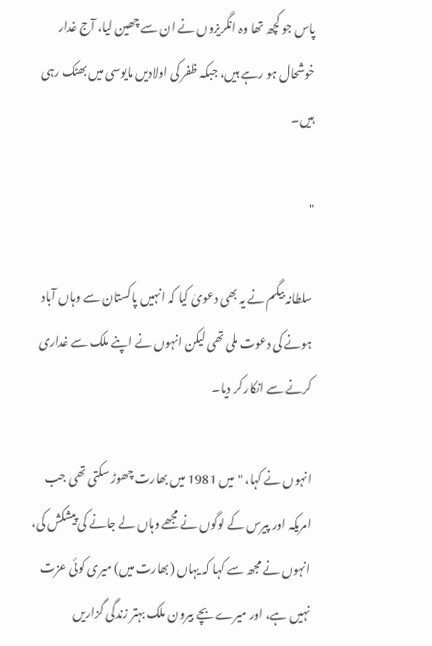پاس جو کچھ تھا وہ انگریزوں نے ان سے چھین لیا، آج غدار خوشحال ہو رہے ہیں، جبکہ ظفر کی اولادیں مایوسی میں بھٹک رہی ہیں۔

"

سلطانہ بیگم نے یہ بھی دعویٰ کیا کہ انہیں پاکستان سے وہاں آباد ہونے کی دعوت ملی تھی لیکن انہوں نے اپنے ملک سے غداری کرنے سے انکار کر دیا۔

انہوں نے کہا، "میں 1981 میں بھارت چھوڑ سکتی تھی جب امریکہ اور پیرس کے لوگوں نے مجھے وہاں لے جانے کی پیشکش کی، انہوں نے مجھ سے کہا کہ یہاں (بھارت میں) میری کوئی عزت نہیں ہے، اور میرے بچے بیرون ملک بہتر زندگی گزاریں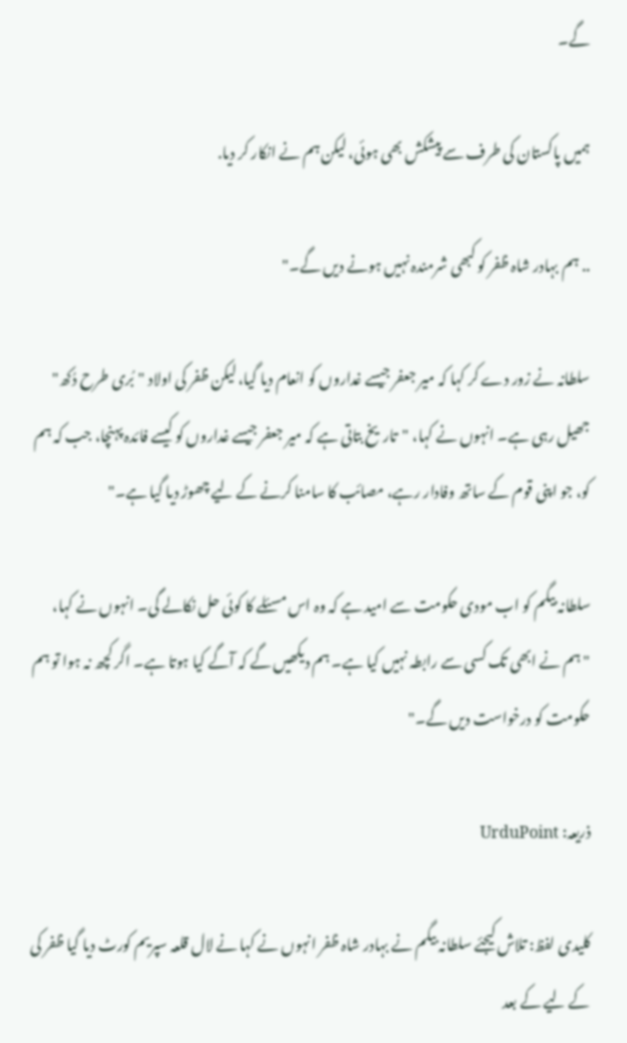گے۔

ہمیں پاکستان کی طرف سے پیشکش بھی ہوئی، لیکن ہم نے انکار کر دیا.

.. ہم بہادر شاہ ظفر کو کبھی شرمندہ نہیں ہونے دیں گے۔"

سلطانہ نے زور دے کر کہا کہ میر جعفر جیسے غداروں کو انعام دیا گیا، لیکن ظفر کی اولاد "بُری طرح دُکھ" جھیل رہی ہے۔ انہوں نے کہا، "تاریخ بتاتی ہے کہ میر جعفر جیسے غداروں کو کیسے فائدہ پہنچا، جب کہ ہم کو، جو اپنی قوم کے ساتھ وفادار رہے، مصائب کا سامنا کرنے کے لیے چھوڑ دیا گیا ہے۔"

سلطانہ بیگم کو اب مودی حکومت سے امید ہے کہ وہ اس مسئلے کا کوئی حل نکالے گی۔ انہوں نے کہا، "ہم نے ابھی تک کسی سے رابطہ نہیں کیا ہے۔ ہم دیکھیں گے کہ آگے کیا ہوتا ہے۔ اگر کچھ نہ ہوا تو ہم حکومت کو درخواست دیں گے۔"

ذریعہ: UrduPoint

کلیدی لفظ: تلاش کیجئے سلطانہ بیگم نے بہادر شاہ ظفر انہوں نے کہا نے لال قلعہ سپریم کورٹ دیا گیا ظفر کی کے لیے کے بعد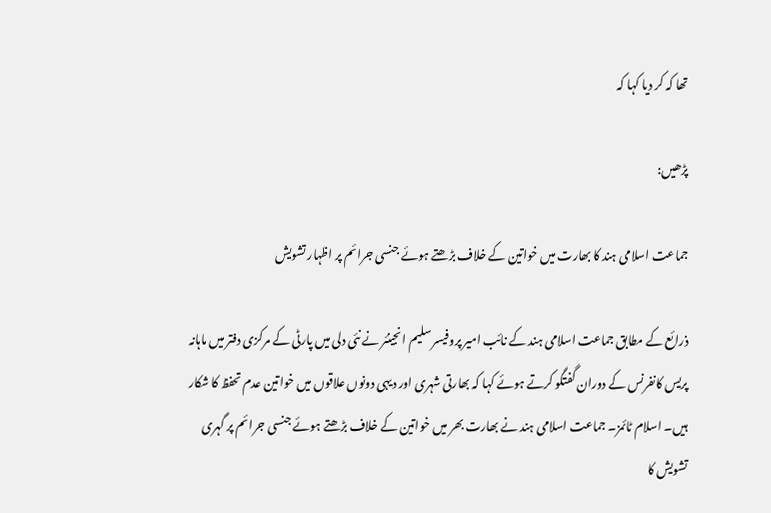تھا کہ کر دیا کہا کہ

پڑھیں:

جماعت اسلامی ہند کا بھارت میں خواتین کے خلاف بڑھتے ہوئے جنسی جرائم پر اظہار تشویش

ذرائع کے مطابق جماعت اسلامی ہند کے نائب امیر پروفیسر سلیم انجینئر نے نئی دلی میں پارٹی کے مرکزی دفتر میں ماہانہ پریس کانفرنس کے دوران گفتگو کرتے ہوئے کہا کہ بھارتی شہری اور دیہی دونوں علاقوں میں خواتین عدم تحفظ کا شکار ہیں۔ اسلام ٹائمز۔ جماعت اسلامی ہند نے بھارت بھر میں خواتین کے خلاف بڑھتے ہوئے جنسی جرائم پر گہری تشویش کا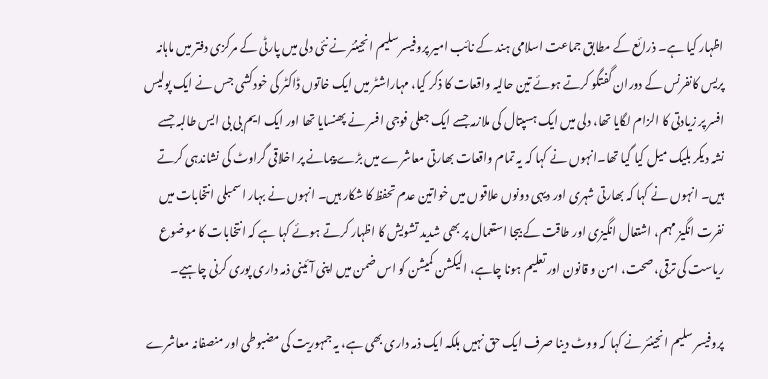اظہار کیا ہے۔ ذرائع کے مطابق جماعت اسلامی ہند کے نائب امیر پروفیسر سلیم انجینئر نے نئی دلی میں پارٹی کے مرکزی دفتر میں ماہانہ پریس کانفرنس کے دوران گفتگو کرتے ہوئے تین حالیہ واقعات کا ذکر کیا، مہاراشٹر میں ایک خاتوں ڈاکٹر کی خودکشی جس نے ایک پولیس افسر پر زیادتی کا الزام لگایا تھا، دلی میں ایک ہسپتال کی ملازمہ جسے ایک جعلی فوجی افسر نے پھنسایا تھا اور ایک ایم بی بی ایس طالبہ جسے نشہ دیکر بلیک میل کیا گیا تھا۔انہوں نے کہا کہ یہ تمام واقعات بھارتی معاشرے میں بڑے پیمانے پر اخلاقی گراوٹ کی نشاندہی کرتے ہیں۔ انہوں نے کہا کہ بھارتی شہری اور دیہی دونوں علاقوں میں خواتین عدم تحفظ کا شکار ہیں۔ انہوں نے بہار اسمبلی انتخابات میں نفرت انگیز مہم، اشتعال انگیزی اور طاقت کے بیجا استعمال پر بھی شدید تشویش کا اظہار کرتے ہوئے کہا ہے کہ انتخابات کا موضوع ریاست کی ترقی، صحت، امن و قانون اور تعلیم ہونا چاہے، الیکشن کمیشن کو اس ضمن میں اپنی آئینی ذمہ داری پوری کرنی چاہیے۔

پروفیسر سلیم انجینئر نے کہا کہ ووٹ دینا صرف ایک حق نہیں بلکہ ایک ذمہ داری بھی ہے، یہ جمہوریت کی مضبوطی اور منصفانہ معاشرے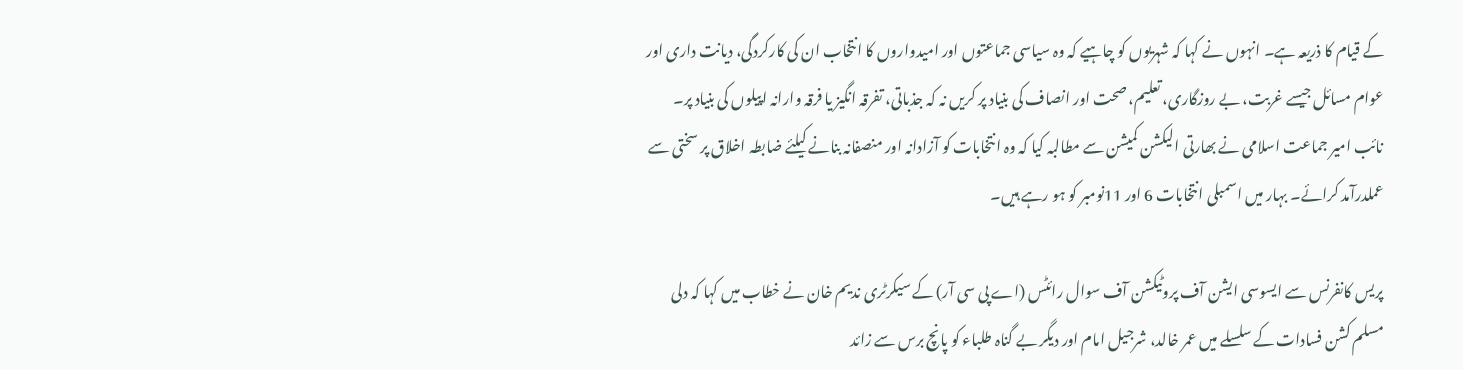کے قیام کا ذریعہ ہے۔ انہوں نے کہا کہ شہریوں کو چاہیے کہ وہ سیاسی جماعتوں اور امیدواروں کا انتخاب ان کی کارکردگی، دیانت داری اور عوام مسائل جیسے غربت، بے روزگاری، تعلیم، صحت اور انصاف کی بنیاد پر کریں نہ کہ جذباتی، تفرقہ انگیز یا فرقہ وارانہ اپیلوں کی بنیاد پر۔ نائب امیر جماعت اسلامی نے بھارتی الیکشن کمیشن سے مطالبہ کیا کہ وہ انتخابات کو آزادانہ اور منصفانہ بنانے کیلئے ضابطہ اخلاق پر سختی سے عملدرآمد کرائے۔ بہار میں اسمبلی انتخابات 6 اور 11نومبر کو ہو رہے ہیں۔

پریس کانفرنس سے ایسوسی ایشن آف پروٹیکشن آف سوال رائٹس (اے پی سی آر) کے سیکرٹری ندیم خان نے خطاب میں کہا کہ دلی مسلم کشن فسادات کے سلسلے میں عمر خالد، شرجیل امام اور دیگر بے گناہ طلباء کو پانچ برس سے زائد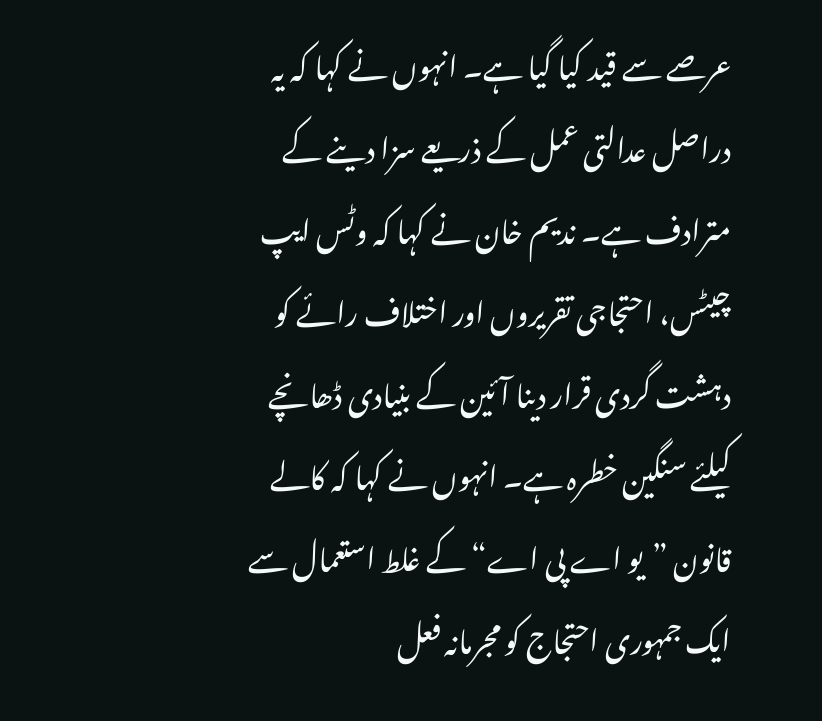عرصے سے قید کیا گیا ہے۔ انہوں نے کہا کہ یہ دراصل عدالتی عمل کے ذریعے سزا دینے کے مترادف ہے۔ ندیم خان نے کہا کہ وٹس ایپ چیٹس، احتجاجی تقریروں اور اختلاف رائے کو دہشت گردی قرار دینا آئین کے بنیادی ڈھانچے کیلئے سنگین خطرہ ہے۔ انہوں نے کہا کہ کالے قانون ”یو اے پی اے“ کے غلط استعمال سے ایک جمہوری احتجاج کو مجرمانہ فعل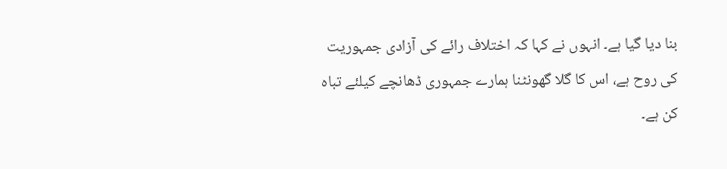بنا دیا گیا ہے۔ انہوں نے کہا کہ اختلاف رائے کی آزادی جمہوریت کی روح ہے، اس کا گلا گھونٹنا ہمارے جمہوری ڈھانچے کیلئے تباہ کن ہے۔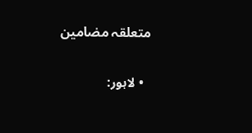متعلقہ مضامین

  • لاہور: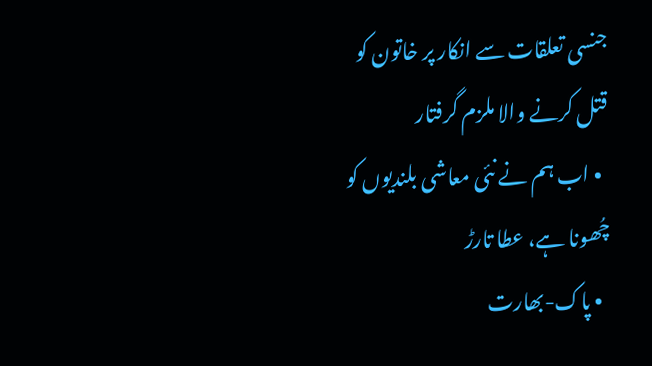جنسی تعلقات سے انکار پر خاتون کو قتل کرنے والا ملزم گرفتار
  • اب ہم نے نئی معاشی بلندیوں کو چُھونا ہے، عطا تارڑ
  • پاک-بھارت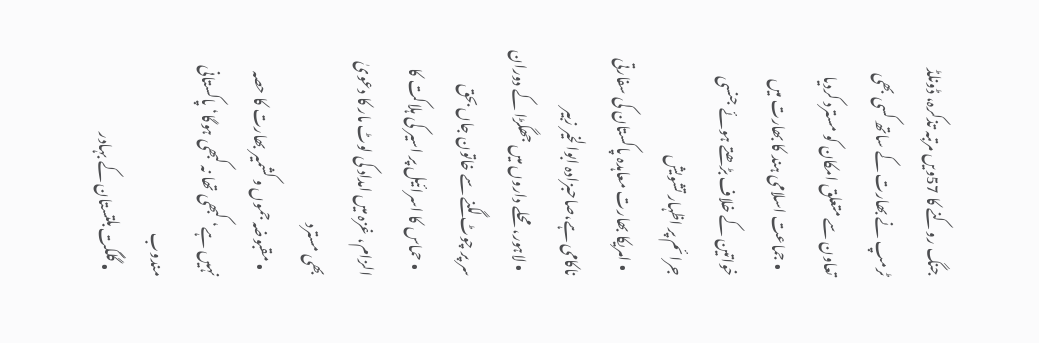جنگ روکنے کا 57ویں مرتبہ تذکرہ، ڈونلڈ ٹرمپ نے بھارت کے ساتھ کسی بھی تعاون سے متعلق امکان کو مسترد کردیا
  • جماعت اسلامی ہند کا بھارت میں خواتین کے خلاف بڑھتے ہوئے جنسی جرائم پر اظہار تشویش
  • امریکا بھارت معاہدہ پاکستان کی سفارتی ناکامی ہے،صاحبزادہ ابوالخیر زبیر
  • لاہور، محلے داروں میں جھگڑا کے دوران سر پر چوٹ لگنے سے خاتون جاں بحق
  • حماس کا اسرائیل پر اسیر کی ہلاکت کا الزام، غزہ میں امداد کی لوٹ مار کا دعویٰ بھی مسترد
  • مقبوضہ جموں و کشمیر بھارت کا حصہ نہیں ہے‘ کبھی تھا نہ کبھی ہوگا‘ پاکستانی مندوب
  • گلگت بلتستان کے بہادر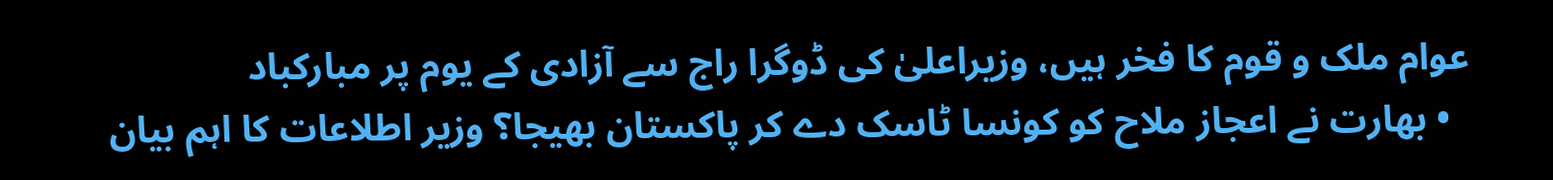عوام ملک و قوم کا فخر ہیں، وزیراعلیٰ کی ڈوگرا راج سے آزادی کے یوم پر مبارکباد
  • بھارت نے اعجاز ملاح کو کونسا ٹاسک دے کر پاکستان بھیجا؟ وزیر اطلاعات کا اہم بیان